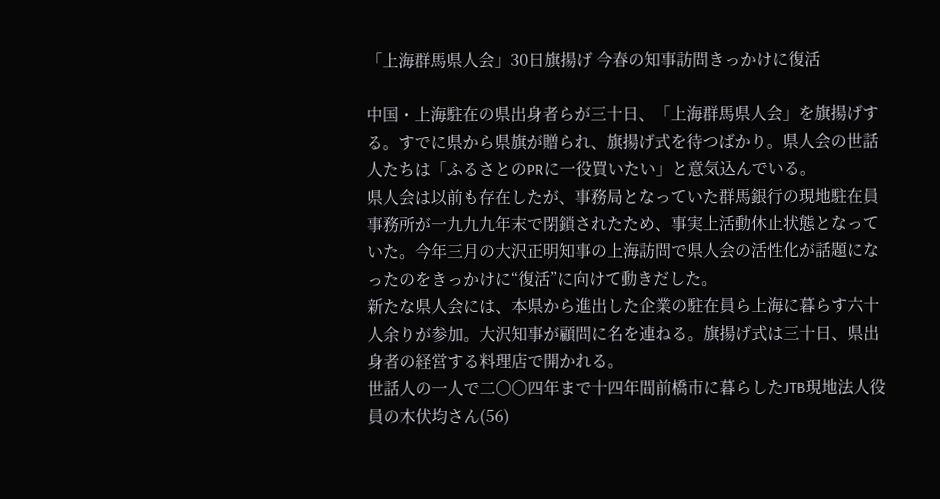「上海群馬県人会」30日旗揚げ 今春の知事訪問きっかけに復活

中国・上海駐在の県出身者らが三十日、「上海群馬県人会」を旗揚げする。すでに県から県旗が贈られ、旗揚げ式を待つばかり。県人会の世話人たちは「ふるさとのPRに一役買いたい」と意気込んでいる。
県人会は以前も存在したが、事務局となっていた群馬銀行の現地駐在員事務所が一九九九年末で閉鎖されたため、事実上活動休止状態となっていた。今年三月の大沢正明知事の上海訪問で県人会の活性化が話題になったのをきっかけに“復活”に向けて動きだした。
新たな県人会には、本県から進出した企業の駐在員ら上海に暮らす六十人余りが参加。大沢知事が顧問に名を連ねる。旗揚げ式は三十日、県出身者の経営する料理店で開かれる。
世話人の一人で二〇〇四年まで十四年間前橋市に暮らしたJTB現地法人役員の木伏均さん(56)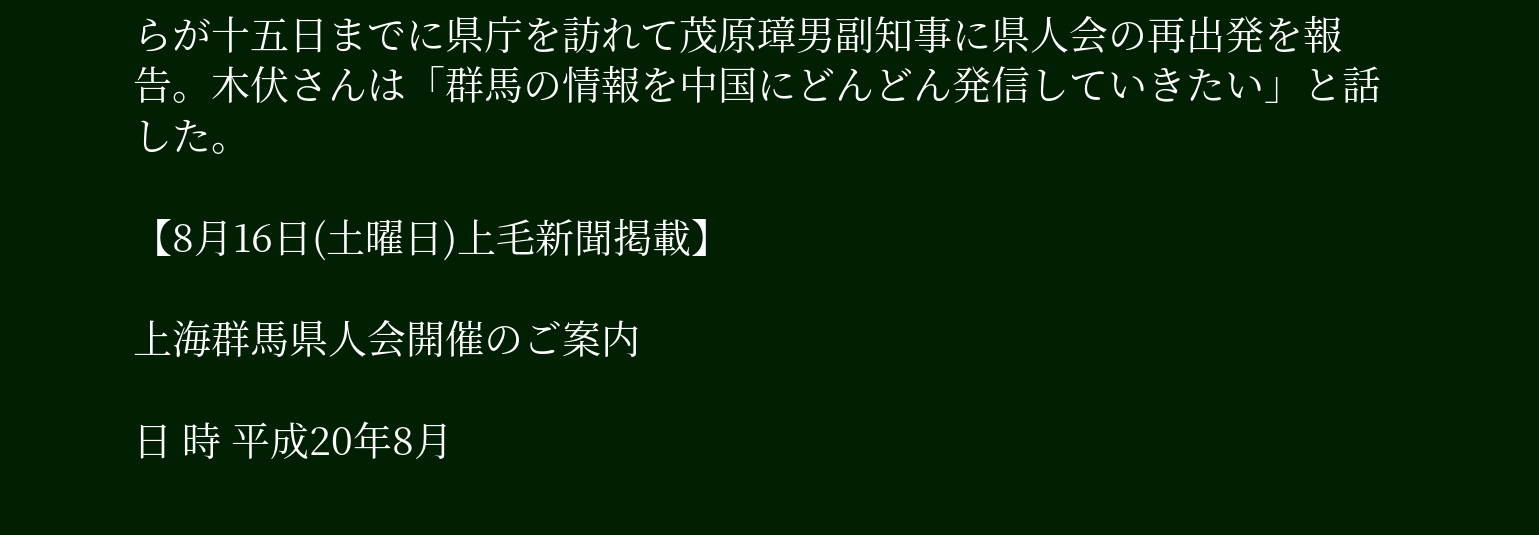らが十五日までに県庁を訪れて茂原璋男副知事に県人会の再出発を報告。木伏さんは「群馬の情報を中国にどんどん発信していきたい」と話した。

【8月16日(土曜日)上毛新聞掲載】

上海群馬県人会開催のご案内

日 時 平成20年8月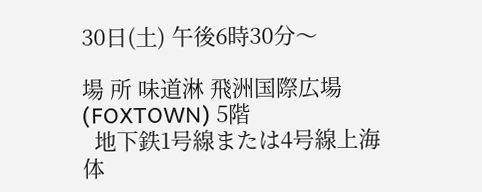30日(土) 午後6時30分〜

場 所 味道淋 飛洲国際広場(FOXTOWN) 5階
  地下鉄1号線または4号線上海体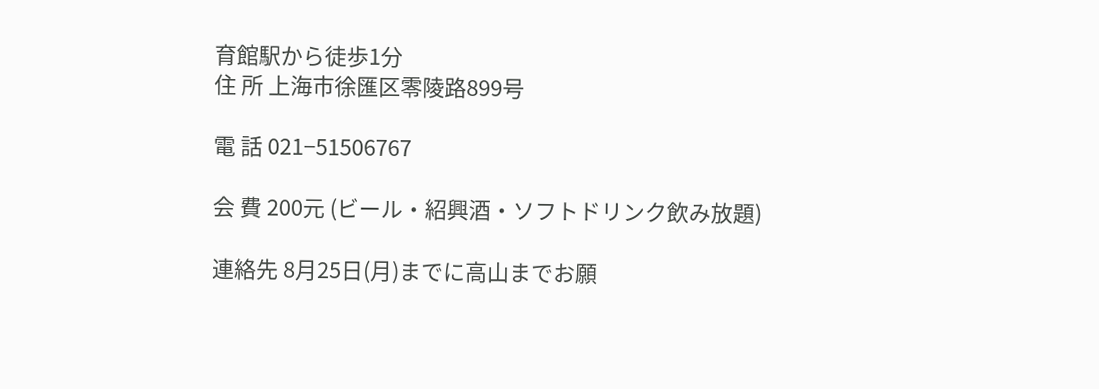育館駅から徒歩1分
住 所 上海市徐匯区零陵路899号

電 話 021−51506767

会 費 200元 (ビール・紹興酒・ソフトドリンク飲み放題)

連絡先 8月25日(月)までに高山までお願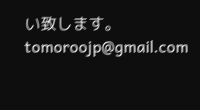い致します。
tomoroojp@gmail.com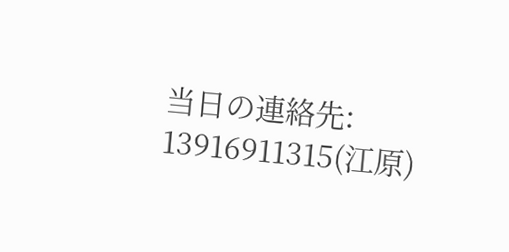当日の連絡先: 13916911315(江原)